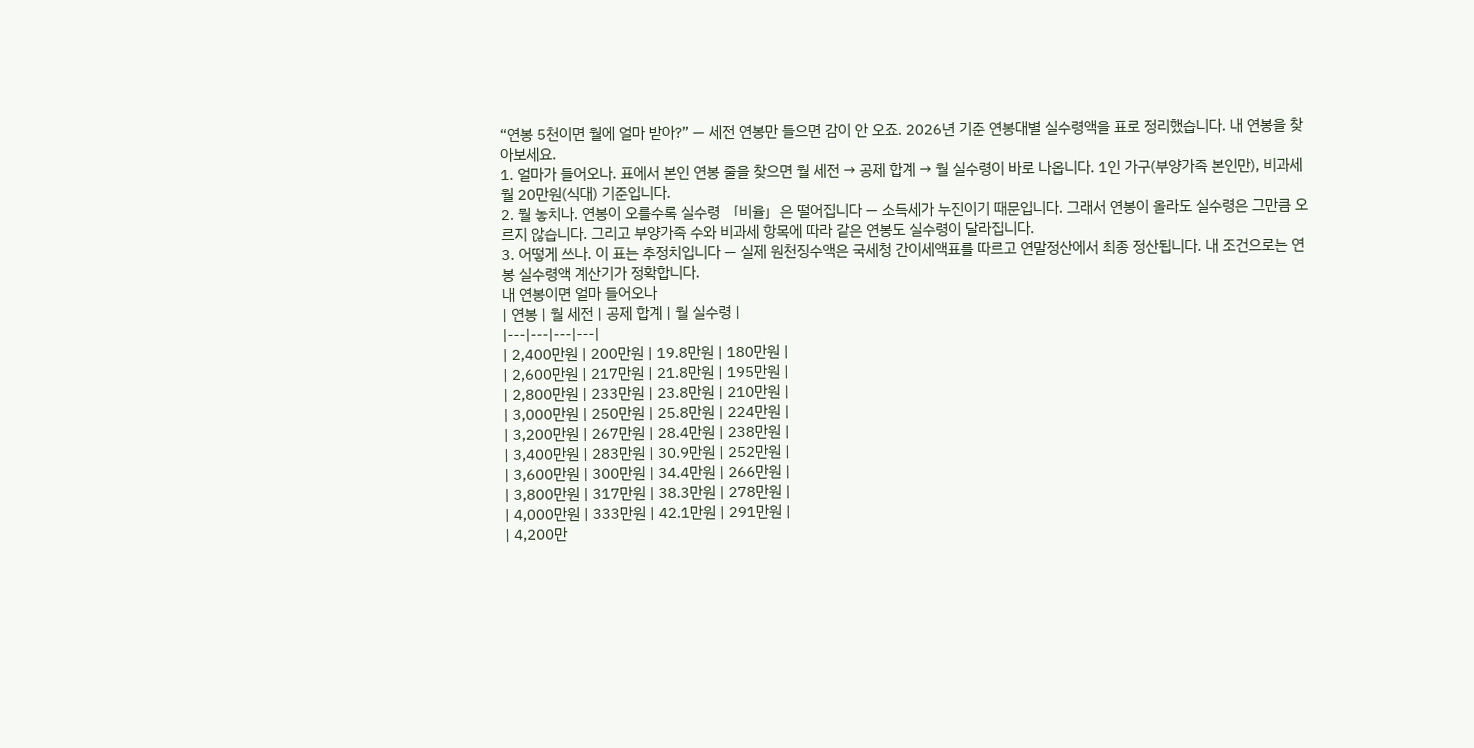“연봉 5천이면 월에 얼마 받아?” — 세전 연봉만 들으면 감이 안 오죠. 2026년 기준 연봉대별 실수령액을 표로 정리했습니다. 내 연봉을 찾아보세요.
1. 얼마가 들어오나. 표에서 본인 연봉 줄을 찾으면 월 세전 → 공제 합계 → 월 실수령이 바로 나옵니다. 1인 가구(부양가족 본인만), 비과세 월 20만원(식대) 기준입니다.
2. 뭘 놓치나. 연봉이 오를수록 실수령 「비율」은 떨어집니다 — 소득세가 누진이기 때문입니다. 그래서 연봉이 올라도 실수령은 그만큼 오르지 않습니다. 그리고 부양가족 수와 비과세 항목에 따라 같은 연봉도 실수령이 달라집니다.
3. 어떻게 쓰나. 이 표는 추정치입니다 — 실제 원천징수액은 국세청 간이세액표를 따르고 연말정산에서 최종 정산됩니다. 내 조건으로는 연봉 실수령액 계산기가 정확합니다.
내 연봉이면 얼마 들어오나
| 연봉 | 월 세전 | 공제 합계 | 월 실수령 |
|---|---|---|---|
| 2,400만원 | 200만원 | 19.8만원 | 180만원 |
| 2,600만원 | 217만원 | 21.8만원 | 195만원 |
| 2,800만원 | 233만원 | 23.8만원 | 210만원 |
| 3,000만원 | 250만원 | 25.8만원 | 224만원 |
| 3,200만원 | 267만원 | 28.4만원 | 238만원 |
| 3,400만원 | 283만원 | 30.9만원 | 252만원 |
| 3,600만원 | 300만원 | 34.4만원 | 266만원 |
| 3,800만원 | 317만원 | 38.3만원 | 278만원 |
| 4,000만원 | 333만원 | 42.1만원 | 291만원 |
| 4,200만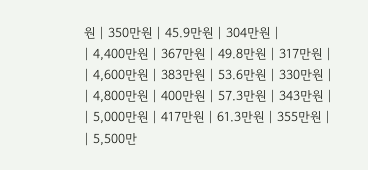원 | 350만원 | 45.9만원 | 304만원 |
| 4,400만원 | 367만원 | 49.8만원 | 317만원 |
| 4,600만원 | 383만원 | 53.6만원 | 330만원 |
| 4,800만원 | 400만원 | 57.3만원 | 343만원 |
| 5,000만원 | 417만원 | 61.3만원 | 355만원 |
| 5,500만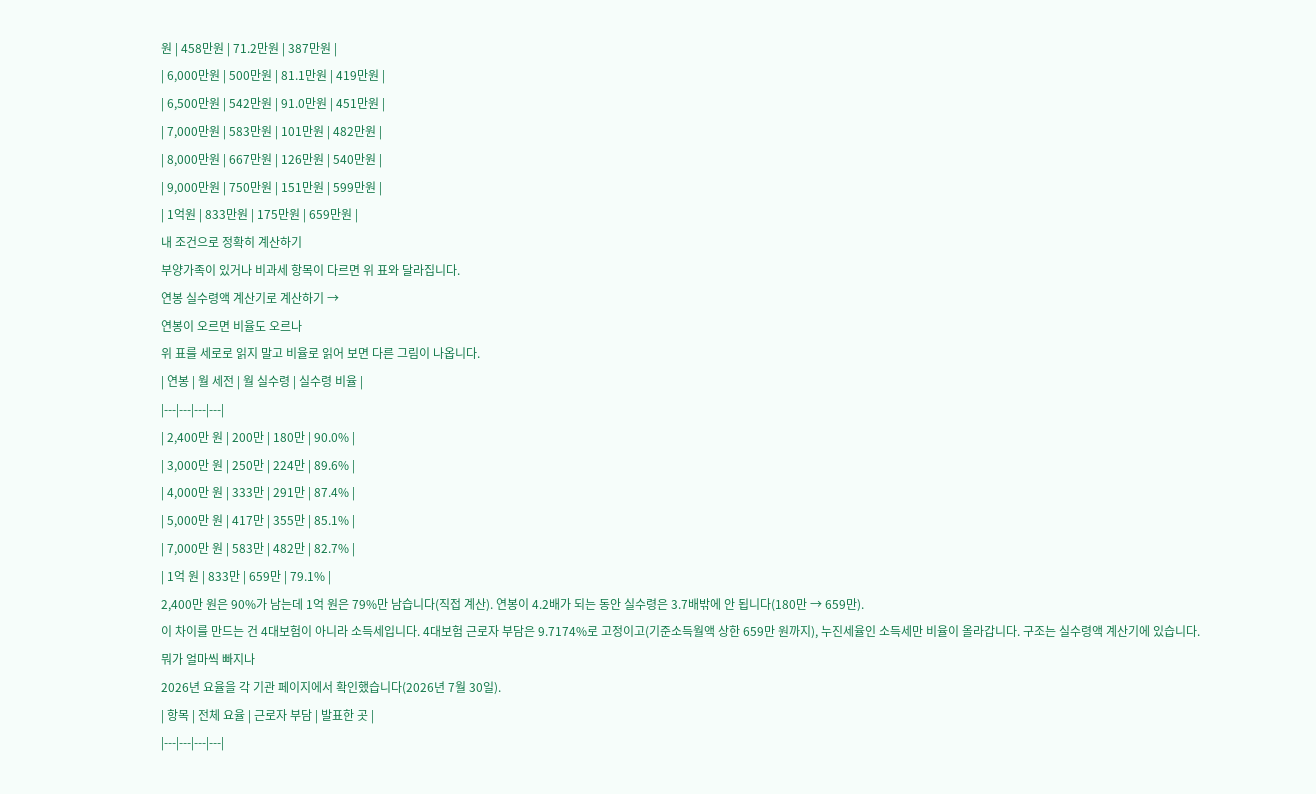원 | 458만원 | 71.2만원 | 387만원 |
| 6,000만원 | 500만원 | 81.1만원 | 419만원 |
| 6,500만원 | 542만원 | 91.0만원 | 451만원 |
| 7,000만원 | 583만원 | 101만원 | 482만원 |
| 8,000만원 | 667만원 | 126만원 | 540만원 |
| 9,000만원 | 750만원 | 151만원 | 599만원 |
| 1억원 | 833만원 | 175만원 | 659만원 |
내 조건으로 정확히 계산하기
부양가족이 있거나 비과세 항목이 다르면 위 표와 달라집니다.
연봉 실수령액 계산기로 계산하기 →
연봉이 오르면 비율도 오르나
위 표를 세로로 읽지 말고 비율로 읽어 보면 다른 그림이 나옵니다.
| 연봉 | 월 세전 | 월 실수령 | 실수령 비율 |
|---|---|---|---|
| 2,400만 원 | 200만 | 180만 | 90.0% |
| 3,000만 원 | 250만 | 224만 | 89.6% |
| 4,000만 원 | 333만 | 291만 | 87.4% |
| 5,000만 원 | 417만 | 355만 | 85.1% |
| 7,000만 원 | 583만 | 482만 | 82.7% |
| 1억 원 | 833만 | 659만 | 79.1% |
2,400만 원은 90%가 남는데 1억 원은 79%만 남습니다(직접 계산). 연봉이 4.2배가 되는 동안 실수령은 3.7배밖에 안 됩니다(180만 → 659만).
이 차이를 만드는 건 4대보험이 아니라 소득세입니다. 4대보험 근로자 부담은 9.7174%로 고정이고(기준소득월액 상한 659만 원까지), 누진세율인 소득세만 비율이 올라갑니다. 구조는 실수령액 계산기에 있습니다.
뭐가 얼마씩 빠지나
2026년 요율을 각 기관 페이지에서 확인했습니다(2026년 7월 30일).
| 항목 | 전체 요율 | 근로자 부담 | 발표한 곳 |
|---|---|---|---|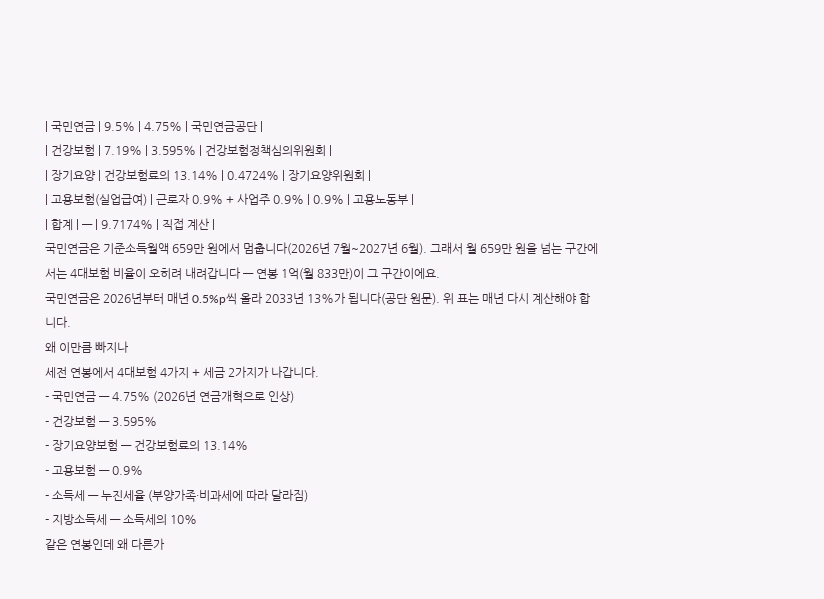| 국민연금 | 9.5% | 4.75% | 국민연금공단 |
| 건강보험 | 7.19% | 3.595% | 건강보험정책심의위원회 |
| 장기요양 | 건강보험료의 13.14% | 0.4724% | 장기요양위원회 |
| 고용보험(실업급여) | 근로자 0.9% + 사업주 0.9% | 0.9% | 고용노동부 |
| 합계 | — | 9.7174% | 직접 계산 |
국민연금은 기준소득월액 659만 원에서 멈춥니다(2026년 7월~2027년 6월). 그래서 월 659만 원을 넘는 구간에서는 4대보험 비율이 오히려 내려갑니다 — 연봉 1억(월 833만)이 그 구간이에요.
국민연금은 2026년부터 매년 0.5%p씩 올라 2033년 13%가 됩니다(공단 원문). 위 표는 매년 다시 계산해야 합니다.
왜 이만큼 빠지나
세전 연봉에서 4대보험 4가지 + 세금 2가지가 나갑니다.
- 국민연금 — 4.75% (2026년 연금개혁으로 인상)
- 건강보험 — 3.595%
- 장기요양보험 — 건강보험료의 13.14%
- 고용보험 — 0.9%
- 소득세 — 누진세율 (부양가족·비과세에 따라 달라짐)
- 지방소득세 — 소득세의 10%
같은 연봉인데 왜 다른가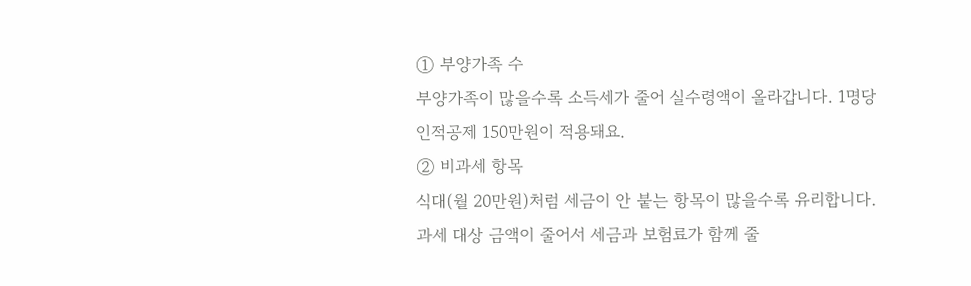① 부양가족 수
부양가족이 많을수록 소득세가 줄어 실수령액이 올라갑니다. 1명당 인적공제 150만원이 적용돼요.
② 비과세 항목
식대(월 20만원)처럼 세금이 안 붙는 항목이 많을수록 유리합니다. 과세 대상 금액이 줄어서 세금과 보험료가 함께 줄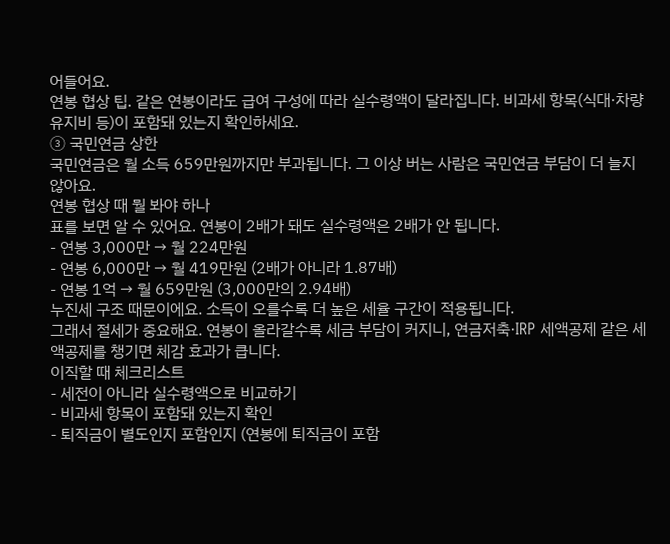어들어요.
연봉 협상 팁. 같은 연봉이라도 급여 구성에 따라 실수령액이 달라집니다. 비과세 항목(식대·차량유지비 등)이 포함돼 있는지 확인하세요.
③ 국민연금 상한
국민연금은 월 소득 659만원까지만 부과됩니다. 그 이상 버는 사람은 국민연금 부담이 더 늘지 않아요.
연봉 협상 때 뭘 봐야 하나
표를 보면 알 수 있어요. 연봉이 2배가 돼도 실수령액은 2배가 안 됩니다.
- 연봉 3,000만 → 월 224만원
- 연봉 6,000만 → 월 419만원 (2배가 아니라 1.87배)
- 연봉 1억 → 월 659만원 (3,000만의 2.94배)
누진세 구조 때문이에요. 소득이 오를수록 더 높은 세율 구간이 적용됩니다.
그래서 절세가 중요해요. 연봉이 올라갈수록 세금 부담이 커지니, 연금저축·IRP 세액공제 같은 세액공제를 챙기면 체감 효과가 큽니다.
이직할 때 체크리스트
- 세전이 아니라 실수령액으로 비교하기
- 비과세 항목이 포함돼 있는지 확인
- 퇴직금이 별도인지 포함인지 (연봉에 퇴직금이 포함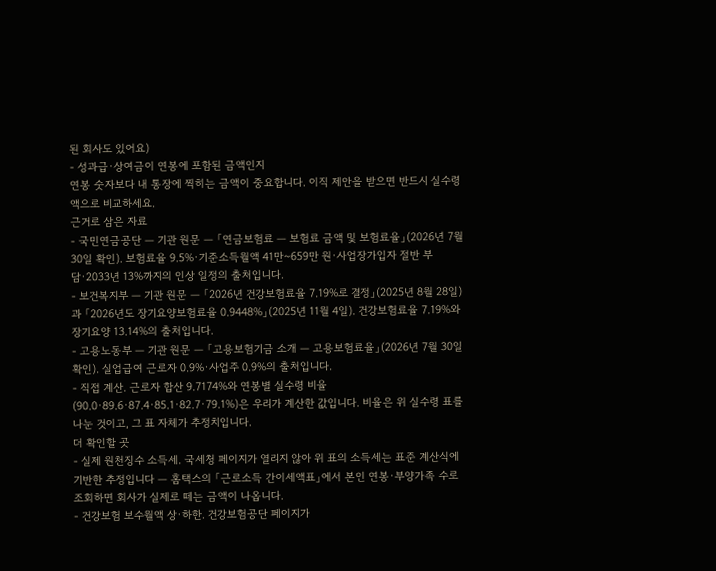된 회사도 있어요)
- 성과급·상여금이 연봉에 포함된 금액인지
연봉 숫자보다 내 통장에 찍히는 금액이 중요합니다. 이직 제안을 받으면 반드시 실수령액으로 비교하세요.
근거로 삼은 자료
- 국민연금공단 — 기관 원문 — 「연금보험료 — 보험료 금액 및 보험료율」(2026년 7월 30일 확인). 보험료율 9.5%·기준소득월액 41만~659만 원·사업장가입자 절반 부담·2033년 13%까지의 인상 일정의 출처입니다.
- 보건복지부 — 기관 원문 — 「2026년 건강보험료율 7.19%로 결정」(2025년 8월 28일)과 「2026년도 장기요양보험료율 0.9448%」(2025년 11월 4일). 건강보험료율 7.19%와 장기요양 13.14%의 출처입니다.
- 고용노동부 — 기관 원문 — 「고용보험기금 소개 — 고용보험료율」(2026년 7월 30일 확인). 실업급여 근로자 0.9%·사업주 0.9%의 출처입니다.
- 직접 계산. 근로자 합산 9.7174%와 연봉별 실수령 비율(90.0·89.6·87.4·85.1·82.7·79.1%)은 우리가 계산한 값입니다. 비율은 위 실수령 표를 나눈 것이고, 그 표 자체가 추정치입니다.
더 확인할 곳
- 실제 원천징수 소득세. 국세청 페이지가 열리지 않아 위 표의 소득세는 표준 계산식에 기반한 추정입니다 — 홈택스의 「근로소득 간이세액표」에서 본인 연봉·부양가족 수로 조회하면 회사가 실제로 떼는 금액이 나옵니다.
- 건강보험 보수월액 상·하한. 건강보험공단 페이지가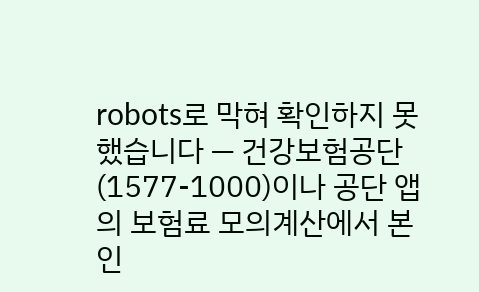robots로 막혀 확인하지 못했습니다 — 건강보험공단(1577-1000)이나 공단 앱의 보험료 모의계산에서 본인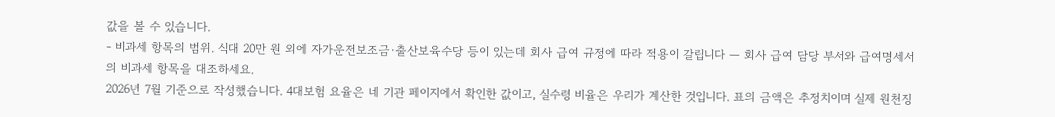값을 볼 수 있습니다.
- 비과세 항목의 범위. 식대 20만 원 외에 자가운전보조금·출산보육수당 등이 있는데 회사 급여 규정에 따라 적용이 갈립니다 — 회사 급여 담당 부서와 급여명세서의 비과세 항목을 대조하세요.
2026년 7월 기준으로 작성했습니다. 4대보험 요율은 네 기관 페이지에서 확인한 값이고, 실수령 비율은 우리가 계산한 것입니다. 표의 금액은 추정치이며 실제 원천징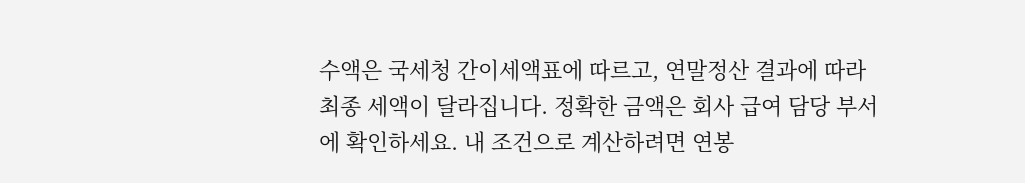수액은 국세청 간이세액표에 따르고, 연말정산 결과에 따라 최종 세액이 달라집니다. 정확한 금액은 회사 급여 담당 부서에 확인하세요. 내 조건으로 계산하려면 연봉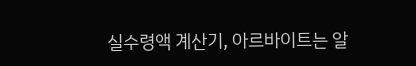실수령액 계산기, 아르바이트는 알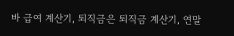바 급여 계산기, 퇴직금은 퇴직금 계산기, 연말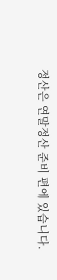정산은 연말정산 준비 편에 있습니다.